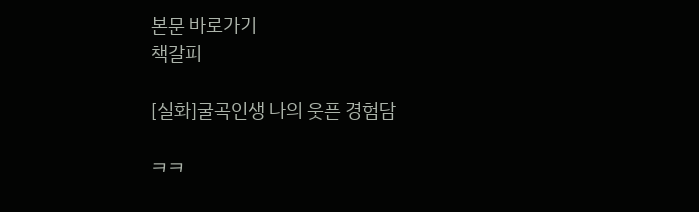본문 바로가기
책갈피

[실화]굴곡인생 나의 웃픈 경험담

ㅋㅋ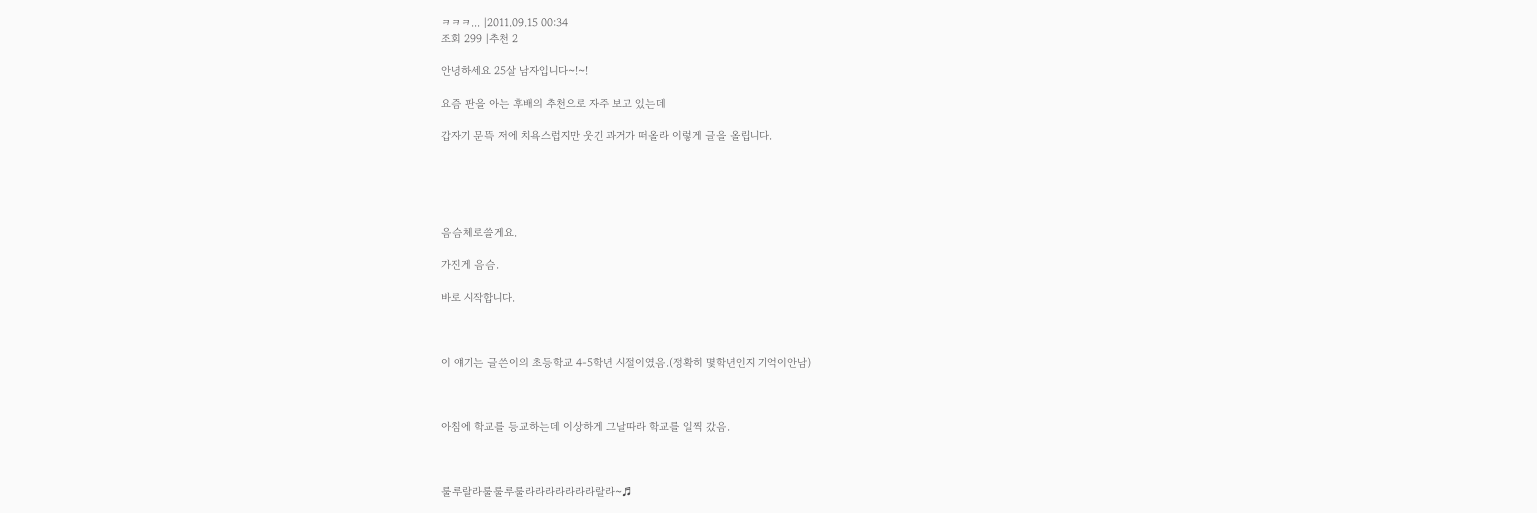ㅋㅋㅋ... |2011.09.15 00:34
조회 299 |추천 2

안녕하세요 25살 남자입니다~!~!

요즘 판을 아는 후배의 추천으로 자주 보고 있는데

갑자기 문뜩 저에 치욕스럽지만 웃긴 과거가 떠올라 이렇게 글을 올립니다.





음슴체로쓸게요.

가진게 음슴.

바로 시작합니다.



이 얘기는 글쓴이의 초등학교 4-5학년 시절이였음.(정확히 몇학년인지 기억이안남)



아침에 학교를 등교하는데 이상하게 그날따라 학교를 일찍 갔음.



룰루랄라룰룰루룰라라라라라라라랄라~♬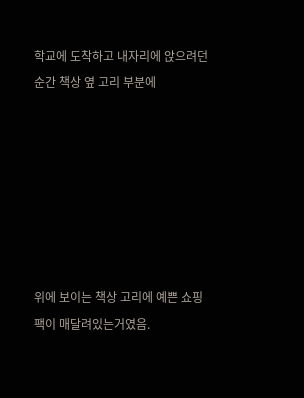학교에 도착하고 내자리에 앉으려던 순간 책상 옆 고리 부분에







위에 보이는 책상 고리에 예쁜 쇼핑팩이 매달려있는거였음.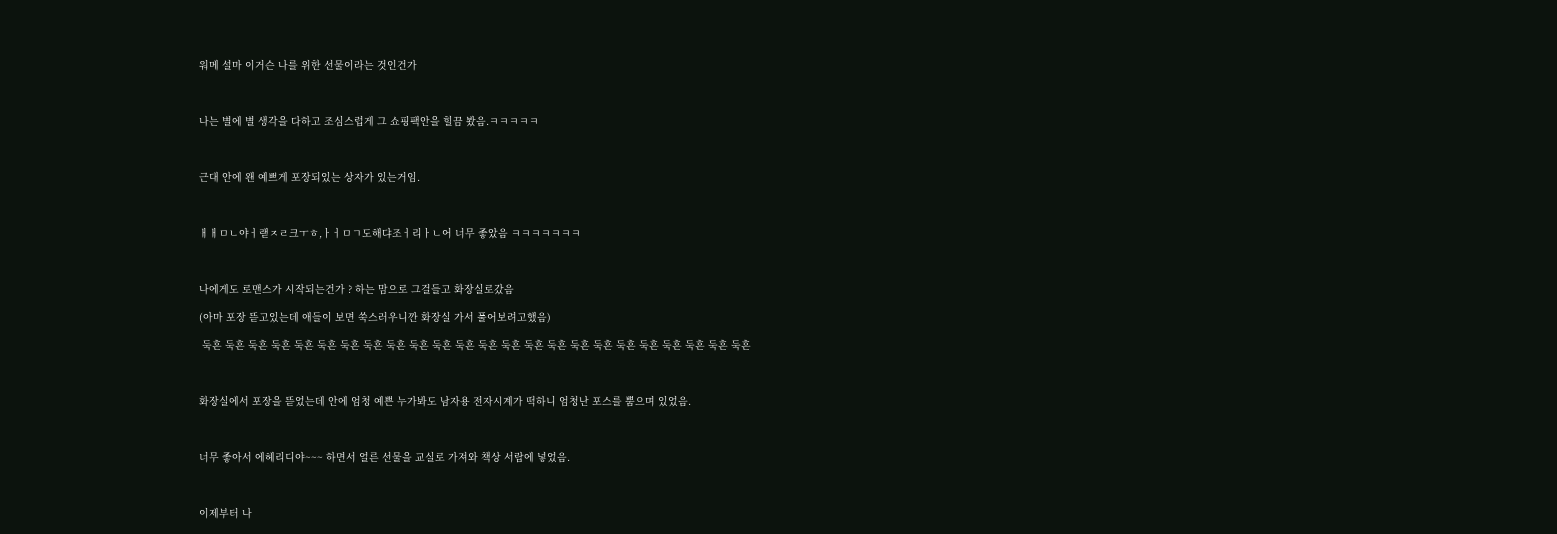워메 설마 이거슨 나를 위한 선물이라는 것인건가



나는 별에 별 생각을 다하고 조심스럽게 그 쇼핑팩안을 힐끔 봤음.ㅋㅋㅋㅋㅋ



근대 안에 왠 예쁘게 포장되있는 상자가 있는거임.



ㅐㅐㅁㄴ야ㅓ랟ㅈㄹ크ㅜㅎ,ㅏㅓㅁㄱ도해댜조ㅓ리ㅏㄴ어 너무 좋았음 ㅋㅋㅋㅋㅋㅋㅋ



나에게도 로맨스가 시작되는건가 ? 하는 맘으로 그걸들고 화장실로갔음

(아마 포장 뜯고있는데 애들이 보면 쑥스러우니깐 화장실 가서 풀어보려고했음)

 둑흔 둑흔 둑흔 둑흔 둑흔 둑흔 둑흔 둑흔 둑흔 둑흔 둑흔 둑흔 둑흔 둑흔 둑흔 둑흔 둑흔 둑흔 둑흔 둑흔 둑흔 둑흔 둑흔 둑흔



화장실에서 포장을 뜯었는데 안에 엄청 예쁜 누가봐도 남자용 전자시계가 떡하니 엄청난 포스를 뿜으며 있었음.



너무 좋아서 에헤리디야~~~ 하면서 얼른 선물을 교실로 가져와 책상 서랍에 넣었음.



이제부터 나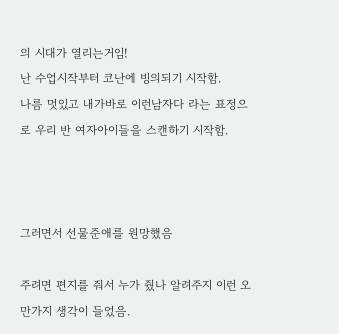의 시대가 열리는거임!
난 수업시작부터 코난에 빙의되기 시작함.
나름 멋있고 내가바로 이런남자다 라는 표정으로 우리 반 여자아이들을 스캔하기 시작함.



그러면서 선물준애를 원망했음

주려면 편지를 줘서 누가 줬나 알려주지 이런 오만가지 생각이 들었음.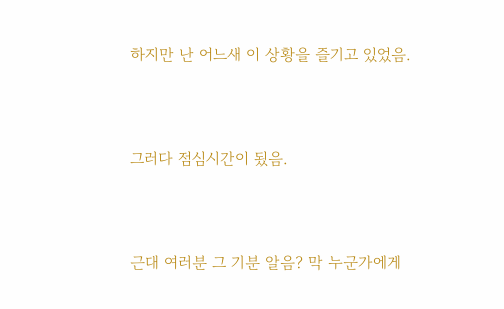하지만 난 어느새 이 상황을 즐기고 있었음.



그러다 점심시간이 됬음.



근대 여러분 그 기분 알음? 막 누군가에게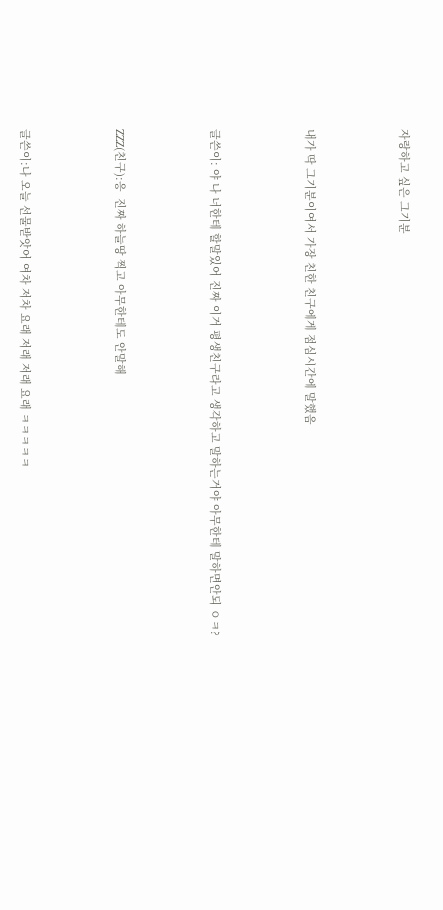자랑하고 싶은 그기분



내가 딱 그기분이여서 가장 친한 친구에게 점심시간에 말했음



글쓴이: 야 나 너한테 할말있어 진짜 이거 평생친구라고 생각하고 말하는거야 아무한테 말하면안되 ㅇㅋ?



ZZZ(친구):응  진짜 하늘땅 찍고 아무한테도 안말해



글쓴이:나 오늘 선물받앗어 여차 저차 요래 저래 저래 요래 ㅋㅋㅋㅋㅋ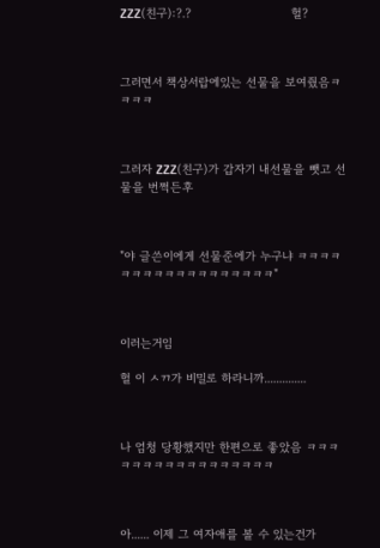ZZZ(친구):?.?                         헐?



그러면서 책상서랍에있는 선물을 보여줬음ㅋㅋㅋㅋ



그러자 ZZZ(친구)가 갑자기 내선물을 뺏고 선물을 번쩍든후



"야 글쓴이에게 선물준에가 누구냐 ㅋㅋㅋㅋㅋㅋㅋㅋㅋㅋㅋㅋㅋㅋㅋㅋㅋㅋ"



이러는거임

헐 이 ㅅㄲ가 비밀로 하라니까..............



나 엄청 당황했지만 한편으로 좋았음 ㅋㅋㅋㅋㅋㅋㅋㅋㅋㅋㅋㅋㅋㅋㅋㅋㅋ



아...... 이제 그 여자애를 볼 수 있는건가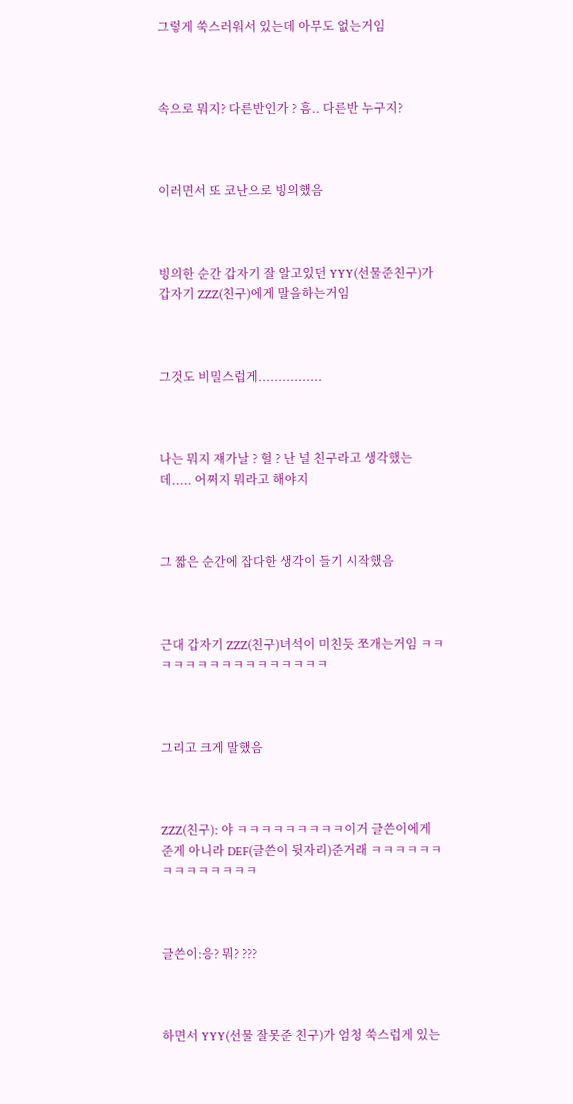그렇게 쑥스러워서 있는데 아무도 없는거임



속으로 뭐지? 다른반인가 ? 흠.. 다른반 누구지?



이러면서 또 코난으로 빙의했음



빙의한 순간 갑자기 잘 알고있던 YYY(선물준친구)가 갑자기 ZZZ(친구)에게 말을하는거임



그것도 비밀스럽게................



나는 뭐지 쟤가날 ? 헐 ? 난 널 친구라고 생각했는데..... 어쩌지 뭐라고 해야지



그 짧은 순간에 잡다한 생각이 들기 시작했음



근대 갑자기 ZZZ(친구)녀석이 미친듯 쪼개는거임 ㅋㅋㅋㅋㅋㅋㅋㅋㅋㅋㅋㅋㅋㅋㅋㅋ



그리고 크게 말했음



ZZZ(친구): 야 ㅋㅋㅋㅋㅋㅋㅋㅋㅋ이거 글쓴이에게 준게 아니라 DEF(글쓴이 뒷자리)준거래 ㅋㅋㅋㅋㅋㅋㅋㅋㅋㅋㅋㅋㅋㅋ



글쓴이:응? 뭐? ???



하면서 YYY(선물 잘못준 친구)가 엄청 쑥스럽게 있는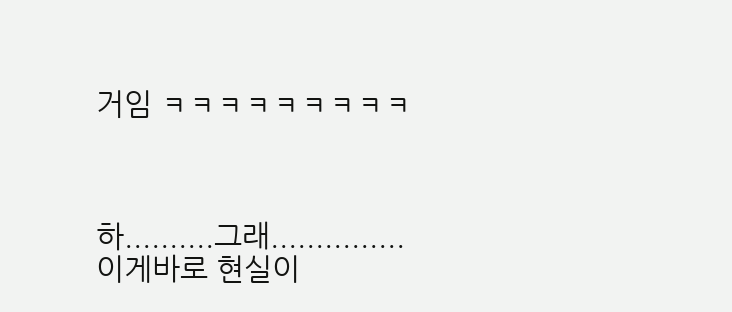거임 ㅋㅋㅋㅋㅋㅋㅋㅋㅋ



하..........그래...............
이게바로 현실이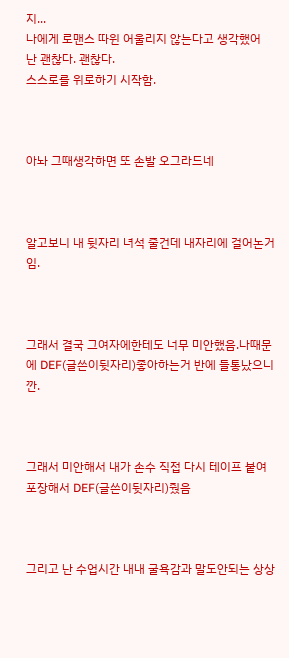지...
나에게 로맨스 따윈 어울리지 않는다고 생각했어
난 괜찮다. 괜찮다.
스스로를 위로하기 시작함.



아놔 그때생각하면 또 손발 오그라드네



알고보니 내 뒷자리 녀석 줄건데 내자리에 걸어논거임.



그래서 결국 그여자에한테도 너무 미안했음.나때문에 DEF(글쓴이뒷자리)좋아하는거 반에 들통났으니깐.



그래서 미안해서 내가 손수 직접 다시 테이프 붙여 포장해서 DEF(글쓴이뒷자리)줬음



그리고 난 수업시간 내내 굴욕감과 말도안되는 상상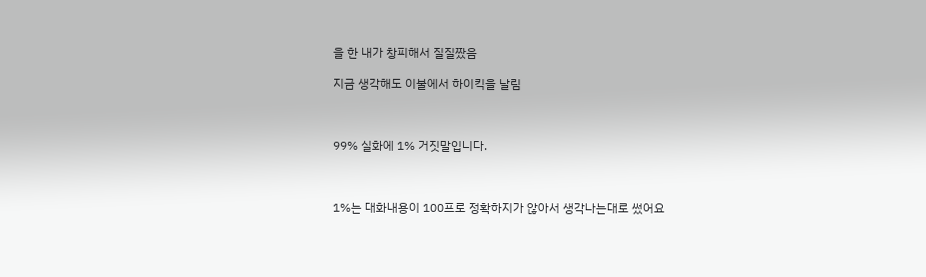을 한 내가 창피해서 질질짰음

지금 생각해도 이불에서 하이킥을 날림



99% 실화에 1% 거짓말입니다.



1%는 대화내용이 100프로 정확하지가 않아서 생각나는대로 썼어요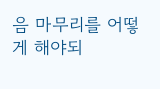음 마무리를 어떻게 해야되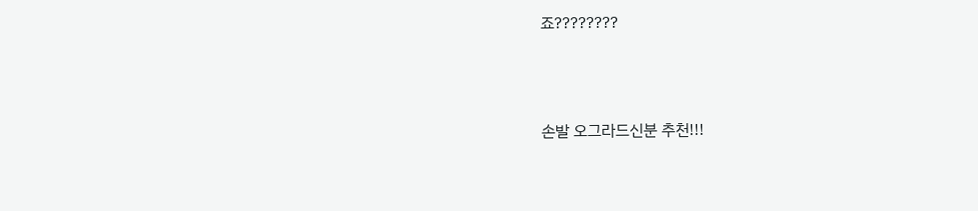죠????????



손발 오그라드신분 추천!!!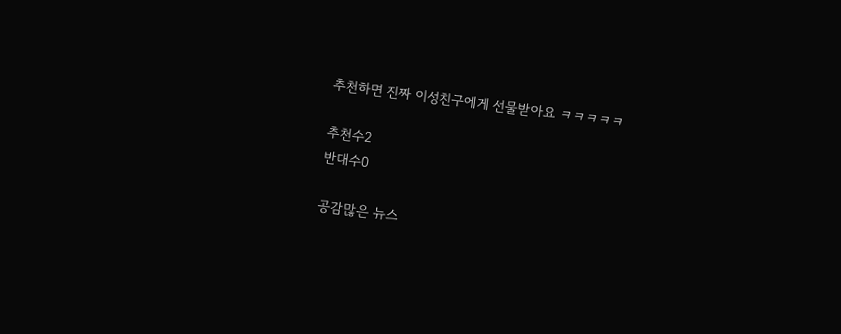추천하면 진짜 이성친구에게 선물받아요 ㅋㅋㅋㅋㅋ

추천수2
반대수0

공감많은 뉴스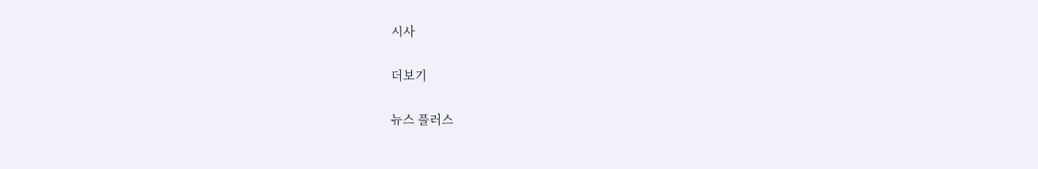시사

더보기

뉴스 플러스